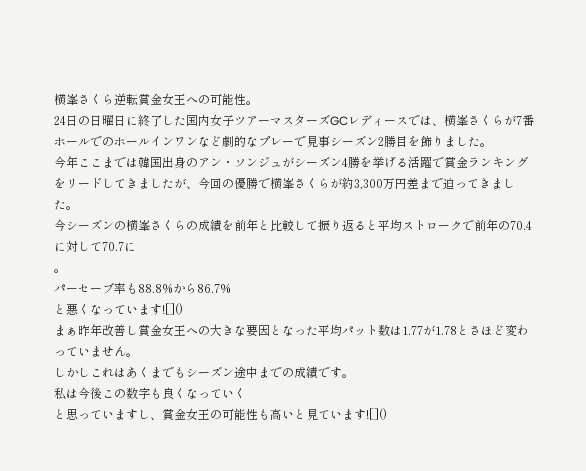横峯さくら逆転賞金女王への可能性。
24日の日曜日に終了した国内女子ツアーマスターズGCレディースでは、横峯さくらが7番ホールでのホールインワンなど劇的なプレーで見事シーズン2勝目を飾りました。
今年ここまでは韓国出身のアン・ソンジュがシーズン4勝を挙げる活躍で賞金ランキングをリードしてきましたが、今回の優勝で横峯さくらが約3,300万円差まで迫ってきました。
今シーズンの横峯さくらの成績を前年と比較して振り返ると平均ストロークで前年の70.4に対して70.7に
。
パーセーブ率も88.8%から86.7%
と悪くなっています![]()
まぁ昨年改善し賞金女王への大きな要因となった平均パット数は1.77が1.78とさほど変わっていません。
しかしこれはあくまでもシーズン途中までの成績です。
私は今後この数字も良くなっていく
と思っていますし、賞金女王の可能性も高いと見ています![]()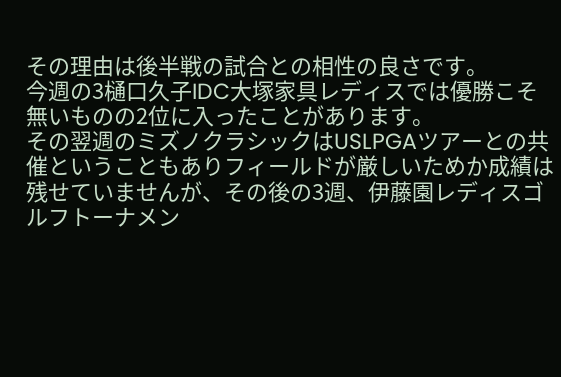その理由は後半戦の試合との相性の良さです。
今週の3樋口久子IDC大塚家具レディスでは優勝こそ無いものの2位に入ったことがあります。
その翌週のミズノクラシックはUSLPGAツアーとの共催ということもありフィールドが厳しいためか成績は残せていませんが、その後の3週、伊藤園レディスゴルフトーナメン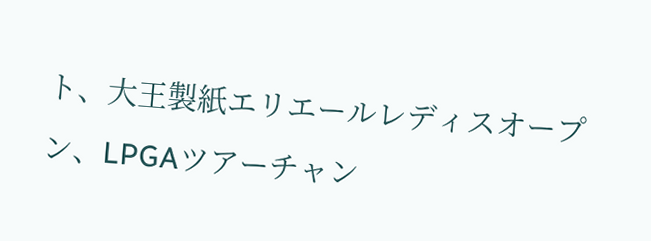ト、大王製紙エリエールレディスオープン、LPGAツアーチャン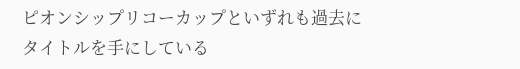ピオンシップリコーカップといずれも過去にタイトルを手にしている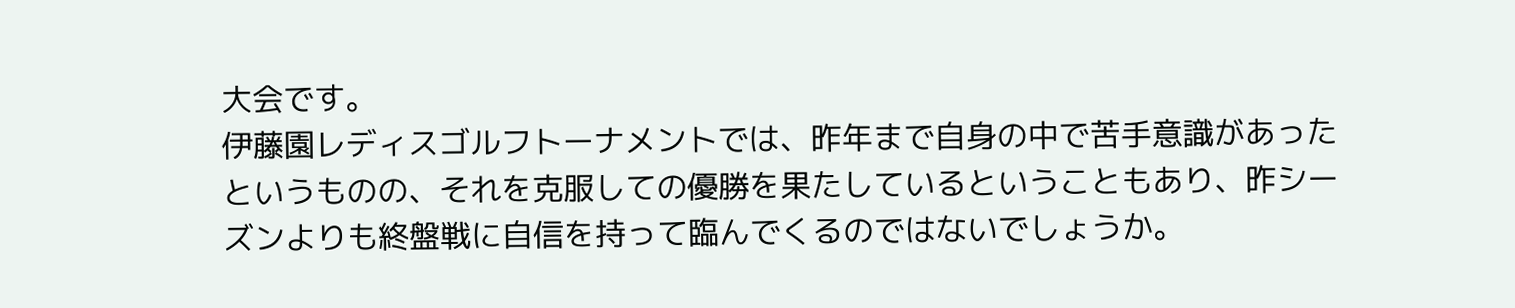大会です。
伊藤園レディスゴルフトーナメントでは、昨年まで自身の中で苦手意識があったというものの、それを克服しての優勝を果たしているということもあり、昨シーズンよりも終盤戦に自信を持って臨んでくるのではないでしょうか。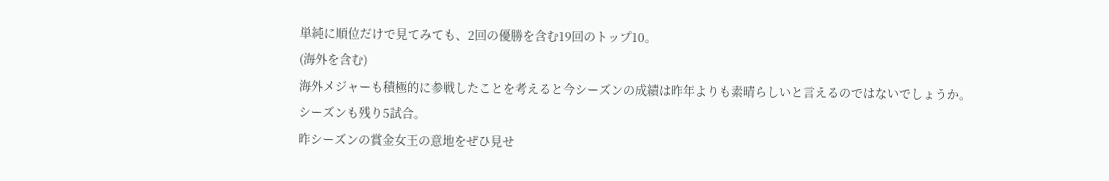単純に順位だけで見てみても、2回の優勝を含む19回のトップ10。
(海外を含む)
海外メジャーも積極的に参戦したことを考えると今シーズンの成績は昨年よりも素晴らしいと言えるのではないでしょうか。
シーズンも残り5試合。
昨シーズンの賞金女王の意地をぜひ見せ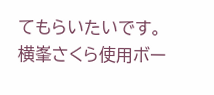てもらいたいです。
横峯さくら使用ボー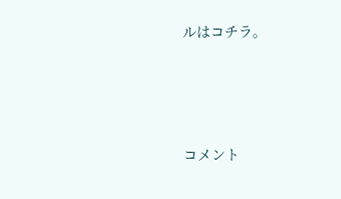ルはコチラ。







コメント